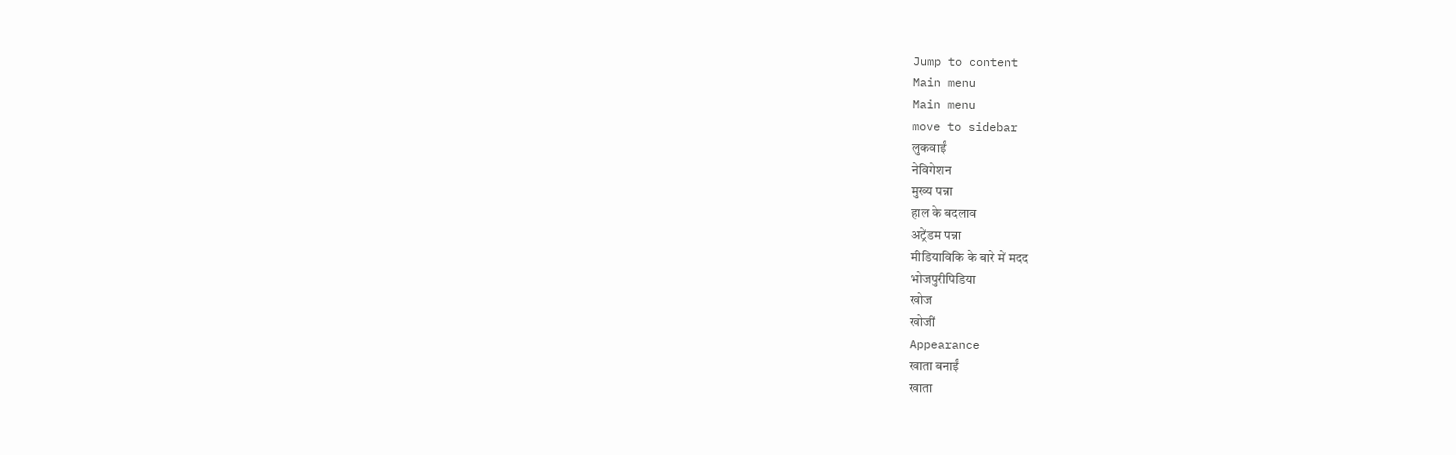Jump to content
Main menu
Main menu
move to sidebar
लुकवाईं
नेविगेशन
मुख्य पन्ना
हाल के बदलाव
अट्रेंडम पन्ना
मीडियाविकि के बारे में मदद
भोजपुरीपिडिया
खोज
खोजीं
Appearance
खाता बनाईं
खाता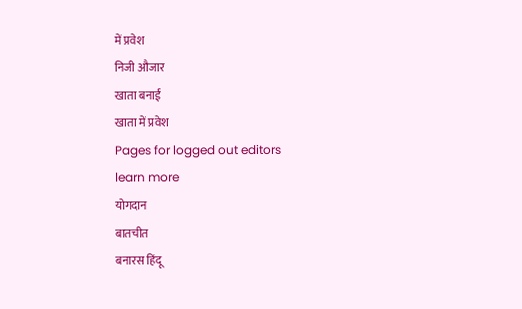में प्रवेश
निजी औजार
खाता बनाईं
खाता में प्रवेश
Pages for logged out editors
learn more
योगदान
बातचीत
बनारस हिंदू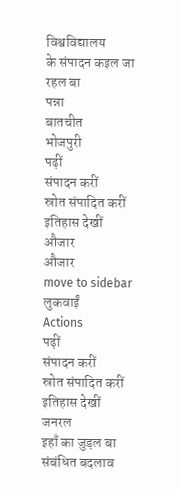विश्वविद्यालय
के संपादन कइल जा रहल बा
पन्ना
बातचीत
भोजपुरी
पढ़ीं
संपादन करीं
स्रोत संपादित करीं
इतिहास देखीं
औजार
औजार
move to sidebar
लुकवाईं
Actions
पढ़ीं
संपादन करीं
स्रोत संपादित करीं
इतिहास देखीं
जनरल
इहाँ का जुड़ल बा
संबंधित बदलाव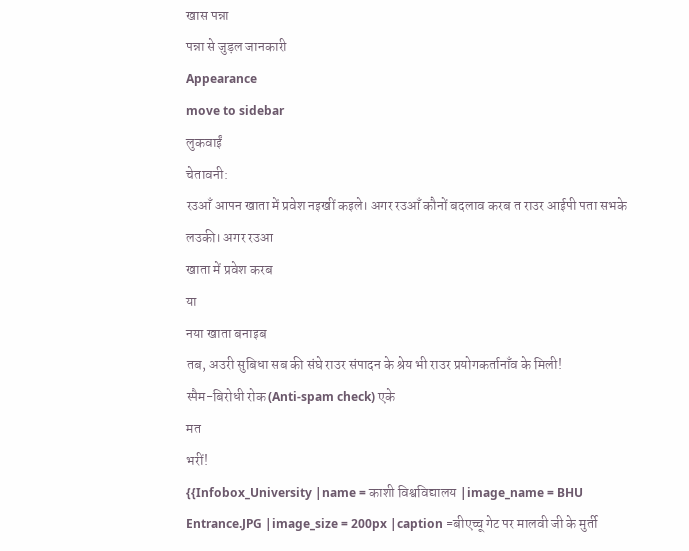खास पन्ना
पन्ना से जुड़ल जानकारी
Appearance
move to sidebar
लुकवाईं
चेतावनी:
रउआँ आपन खाता में प्रवेश नइखीं कइले। अगर रउआँ कौनों बदलाव करब त राउर आईपी पता सभके लउकी। अगर रउआ
खाता में प्रवेश करब
या
नया खाता बनाइब
तब, अउरी सुबिधा सब की संघे राउर संपादन के श्रेय भी राउर प्रयोगकर्तानाँव के मिली!
स्पैम-बिरोधी रोक (Anti-spam check) एके
मत
भरीं!
{{Infobox_University |name = काशी विश्वविद्यालय |image_name = BHU Entrance.JPG |image_size = 200px |caption =बीएच्चू गेट पर मालवी जी के मुर्ती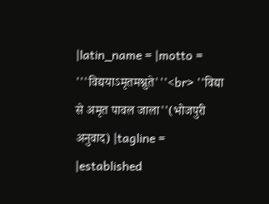|latin_name = |motto = '''विद्ययाऽमृतमश्नुते'''<br> ''विद्या से अमृत पावल जाला''(भोजपुरी अनुवाद) |tagline = |established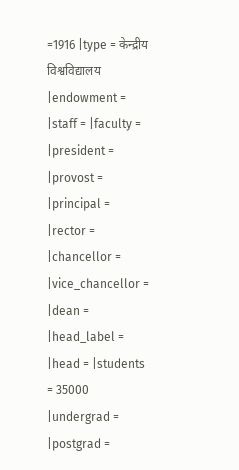=1916 |type = केन्द्रीय विश्वविद्यालय |endowment = |staff = |faculty = |president = |provost = |principal = |rector = |chancellor = |vice_chancellor = |dean = |head_label = |head = |students = 35000 |undergrad = |postgrad =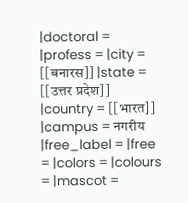|doctoral = |profess = |city = [[बनारस]] |state = [[उत्तर प्रदेश]] |country = [[भारत]] |campus = नगरीय |free_label = |free = |colors = |colours = |mascot =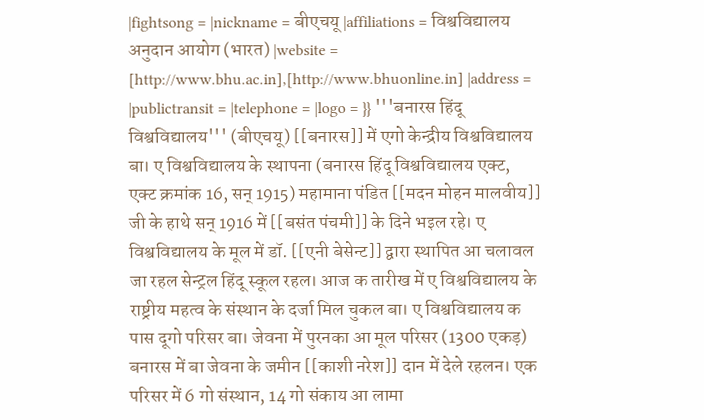|fightsong = |nickname = बीएचयू |affiliations = विश्वविद्यालय अनुदान आयोग (भारत) |website = [http://www.bhu.ac.in],[http://www.bhuonline.in] |address = |publictransit = |telephone = |logo = }} '''बनारस हिंदू विश्वविद्यालय''' (बीएचयू) [[बनारस]] में एगो केन्द्रीय विश्वविद्यालय बा। ए विश्वविद्यालय के स्थापना (बनारस हिंदू विश्वविद्यालय एक्ट, एक्ट क्रमांक 16, सन् 1915) महामाना पंडित [[मदन मोहन मालवीय]] जी के हाथे सन् 1916 में [[बसंत पंचमी]] के दिने भइल रहे। ए विश्वविद्यालय के मूल में डॉ. [[एनी बेसेन्ट]] द्वारा स्थापित आ चलावल जा रहल सेन्ट्रल हिंदू स्कूल रहल। आज क तारीख में ए विश्वविद्यालय के राष्ट्रीय महत्व के संस्थान के दर्जा मिल चुकल बा। ए विश्वविद्यालय क पास दूगो परिसर बा। जेवना में पुरनका आ मूल परिसर (1300 एकड़) बनारस में बा जेवना के जमीन [[काशी नरेश]] दान में देले रहलन। एक परिसर में 6 गो संस्थान, 14 गो संकाय आ लामा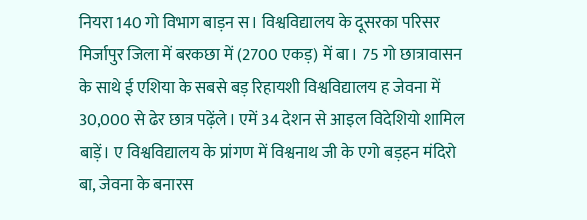नियरा 140 गो विभाग बाड़न स। विश्वविद्यालय के दूसरका परिसर मिर्जापुर जिला में बरकछा में (2700 एकड़) में बा। 75 गो छात्रावासन के साथे ई एशिया के सबसे बड़ रिहायशी विश्वविद्यालय ह जेवना में 30,000 से ढेर छात्र पढ़ेंले। एमें 34 देशन से आइल विदेशियो शामिल बाड़ें। ए विश्वविद्यालय के प्रांगण में विश्वनाथ जी के एगो बड़हन मंदिरो बा, जेवना के बनारस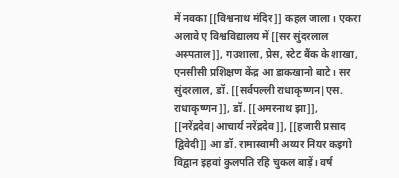में नवका [[विश्वनाथ मंदिर]] कहल जाला। एकरा अलावे ए विश्वविद्यालय में [[सर सुंदरलाल अस्पताल]], गउशाला, प्रेस, स्टेट बैंक के शाखा, एनसीसी प्रशिक्षण केंद्र आ डाकखानो बाटे। सर सुंदरलाल, डॉ. [[सर्वपल्ली राधाकृष्णन|एस. राधाकृष्णन]], डॉ. [[अमरनाथ झा]], [[नरेंद्रदेव|आचार्य नरेंद्रदेव]], [[हजारी प्रसाद द्विवेदी]] आ डॉ. रामास्वामी अय्यर नियर कइगो विद्वान इहवां कुलपति रहि चुकल बाड़ें। वर्ष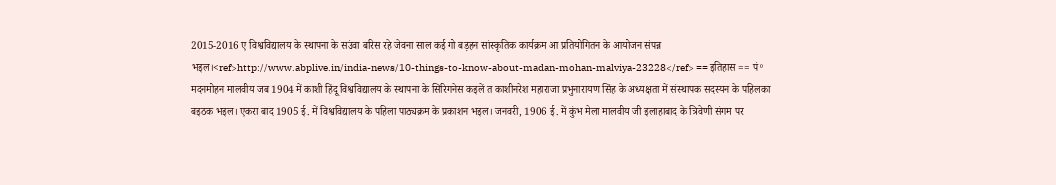2015-2016 ए विश्वविद्यालय के स्थापना के सउंवा बरिस रहे जेवना साल कई गो बड़हन सांस्कृतिक कार्यक्रम आ प्रतियोगितन के आयोजन संपन्न भइल।<ref>http://www.abplive.in/india-news/10-things-to-know-about-madan-mohan-malviya-23228</ref> == इतिहास == पं॰ मदनमोहन मालवीय जब 1904 में काशी हिंदू विश्वविद्यालय के स्थापना के सिरिगनेस कइलें त काशीनरेश महाराजा प्रभुनारायण सिंह के अध्यक्षता में संस्थापक सदस्यन के पहिलका बइठक भइल। एकरा बाद 1905 ई. में विश्वविद्यालय के पहिला पाठ्यक्रम के प्रकाशन भइल। जनवरी, 1906 ई. में कुंभ मेला मालवीय जी इलाहाबाद के त्रिवेणी संगम पर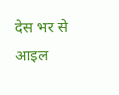देस भर से आइल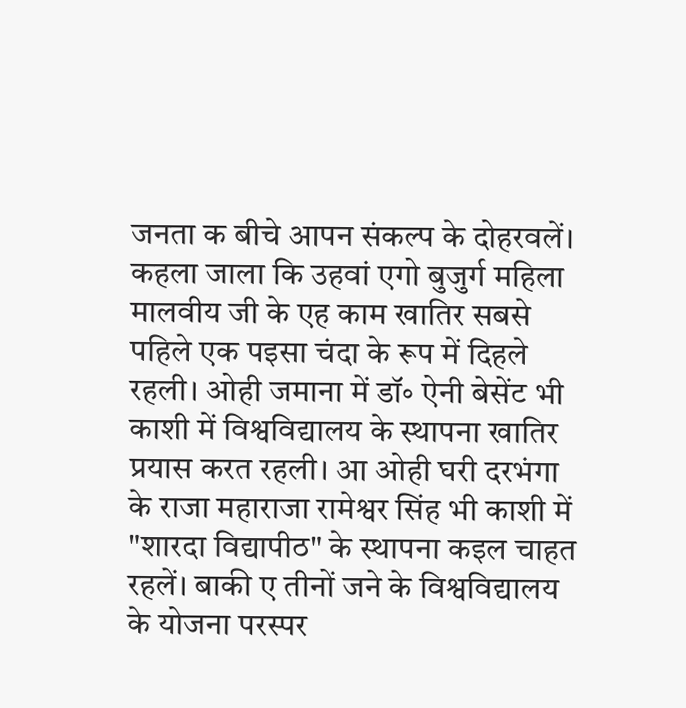जनता क बीचे आपन संकल्प के दोहरवलें। कहला जाला कि उहवां एगो बुजुर्ग महिला मालवीय जी के एह काम खातिर सबसे पहिले एक पइसा चंदा के रूप में दिहले रहली। ओही जमाना में डॉ॰ ऐनी बेसेंट भी काशी में विश्वविद्यालय के स्थापना खातिर प्रयास करत रहली। आ ओही घरी दरभंगा के राजा महाराजा रामेश्वर सिंह भी काशी में "शारदा विद्यापीठ" के स्थापना कइल चाहत रहलें। बाकी ए तीनों जने के विश्वविद्यालय के योजना परस्पर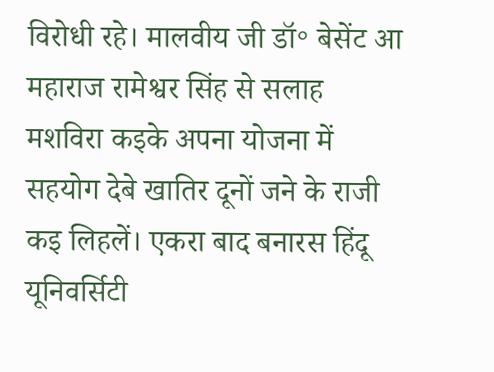विरोधी रहे। मालवीय जी डॉ॰ बेसेंट आ महाराज रामेश्वर सिंह से सलाह मशविरा कइके अपना योजना में सहयोग देबे खातिर दूनों जने के राजी कइ लिहलें। एकरा बाद बनारस हिंदू यूनिवर्सिटी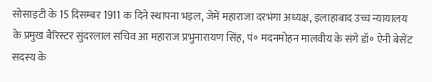सोसाइटी के 15 दिसम्बर 1911 क दिने स्थापना भइल, जेमें महाराजा दरभंगा अध्यक्ष, इलाहाबाद उच्च न्यायालय के प्रमुख बैरिस्टर सुंदरलाल सचिव आ महाराज प्रभुनारायण सिंह, पं॰ मदनमोहन मालवीय के संगे डॉ॰ ऐनी बेसेंट सदस्य के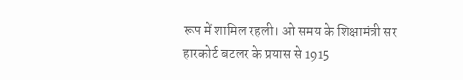रूप में शामिल रहली। ओ समय के शिक्षामंत्री सर हारकोर्ट बटलर के प्रयास से 1915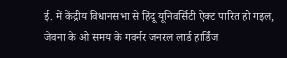ई. में केंद्रीय विधानसभा से हिंदू यूनिवर्सिटी ऐक्ट पारित हो गइल, जेवना के ओ समय के गवर्नर जनरल लार्ड हार्डिंज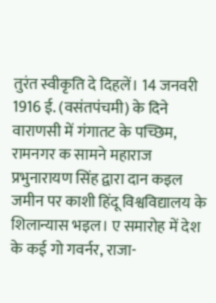तुरंत स्वीकृति दे दिहलें। 14 जनवरी 1916 ई. (वसंतपंचमी) के दिने वाराणसी में गंगातट के पच्छिम, रामनगर क सामने महाराज प्रभुनारायण सिंह द्वारा दान कइल जमीन पर काशी हिंदू विश्वविद्यालय के शिलान्यास भइल। ए समारोह में देश के कई गो गवर्नर, राजा-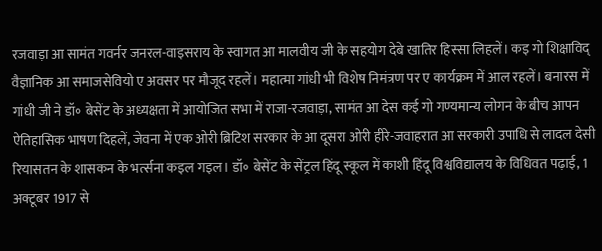रजवाड़ा आ सामंत गवर्नर जनरल-वाइसराय के स्वागत आ मालवीय जी के सहयोग देबे खातिर हिस्सा लिहलें। कइ गो शिक्षाविद् वैज्ञानिक आ समाजसेवियो ए अवसर पर मौजूद रहलें। महात्मा गांधी भी विशेष निमंत्रण पर ए कार्यक्रम में आल रहलें। बनारस में गांधी जी ने डॉ॰ बेसेंट के अध्यक्षता में आयोजित सभा में राजा-रजवाड़ा, सामंत आ देस कई गो गण्यमान्य लोगन के बीच आपन ऐतिहासिक भाषण दिहलें, जेवना में एक ओरी ब्रिटिश सरकार के आ दूसरा ओरी हीरे-जवाहरात आ सरकारी उपाधि से लादल देसी रियासतन के शासकन के भर्त्सना कइल गइल। डॉ॰ बेसेंट के सेंट्रल हिंदू स्कूल में काशी हिंदू विश्वविद्यालय के विधिवत पढ़ाई, 1 अक्टूबर 1917 से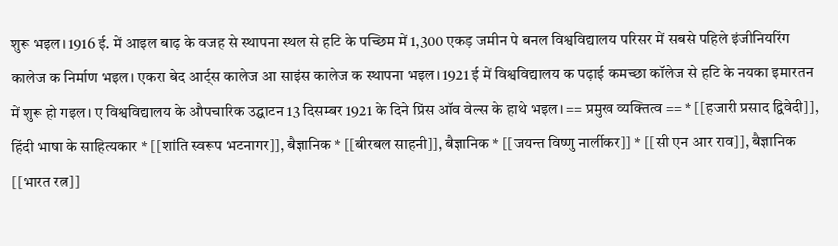शुरू भइल। 1916 ई. में आइल बाढ़ के वजह से स्थापना स्थल से हटि के पच्छिम में 1,300 एकड़ जमीन पे बनल विश्वविद्यालय परिसर में सबसे पहिले इंजीनियरिंग कालेज क निर्माण भइल। एकरा बेद आर्ट्स कालेज आ साइंस कालेज क स्थापना भइल। 1921 ई में विश्वविद्यालय क पढ़ाई कमच्छा कॉलेज से हटि के नयका इमारतन में शुरू हो गइल। ए विश्वविद्यालय के औपचारिक उद्घाटन 13 दिसम्बर 1921 के दिने प्रिंस ऑव वेल्स के हाथे भइल। == प्रमुख व्यक्तित्व == * [[हजारी प्रसाद द्विवेदी]], हिंदी भाषा के साहित्यकार * [[शांति स्वरूप भटनागर]], बैज्ञानिक * [[बीरबल साहनी]], बैज्ञानिक * [[जयन्त विष्णु नार्लीकर]] * [[सी एन आर राव]], बैज्ञानिक [[भारत रत्न]]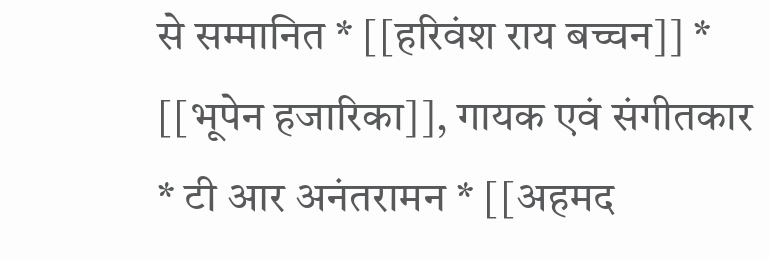से सम्मानित * [[हरिवंश राय बच्चन]] * [[भूपेन हजारिका]], गायक एवं संगीतकार * टी आर अनंतरामन * [[अहमद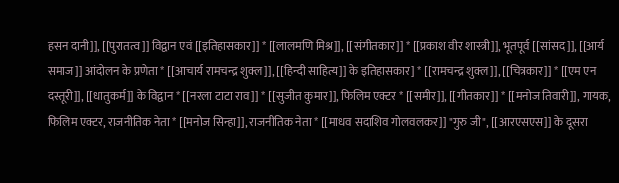हसन दानी]], [[पुरातत्व]] विद्वान एवं [[इतिहासकार]] * [[लालमणि मिश्र]], [[संगीतकार]] * [[प्रकाश वीर शास्त्री]], भूतपूर्व [[सांसद]], [[आर्य समाज]] आंदोलन के प्रणेता * [[आचार्य रामचन्द्र शुक्ल]], [[हिन्दी साहित्य]] के इतिहासकार] * [[रामचन्द्र शुक्ल]], [[चित्रकार]] * [[एम एन दस्तूरी]], [[धातुकर्म]] के विद्वान * [[नरला टाटा राव]] * [[सुजीत कुमार]], फिलिम एक्टर * [[समीर]], [[गीतकार]] * [[मनोज तिवारी]], गायक, फिलिम एक्टर, राजनीतिक नेता * [[मनोज सिन्हा]], राजनीतिक नेता * [[माधव सदाशिव गोलवलकर]] "गुरु जी", [[आरएसएस]] के दूसरा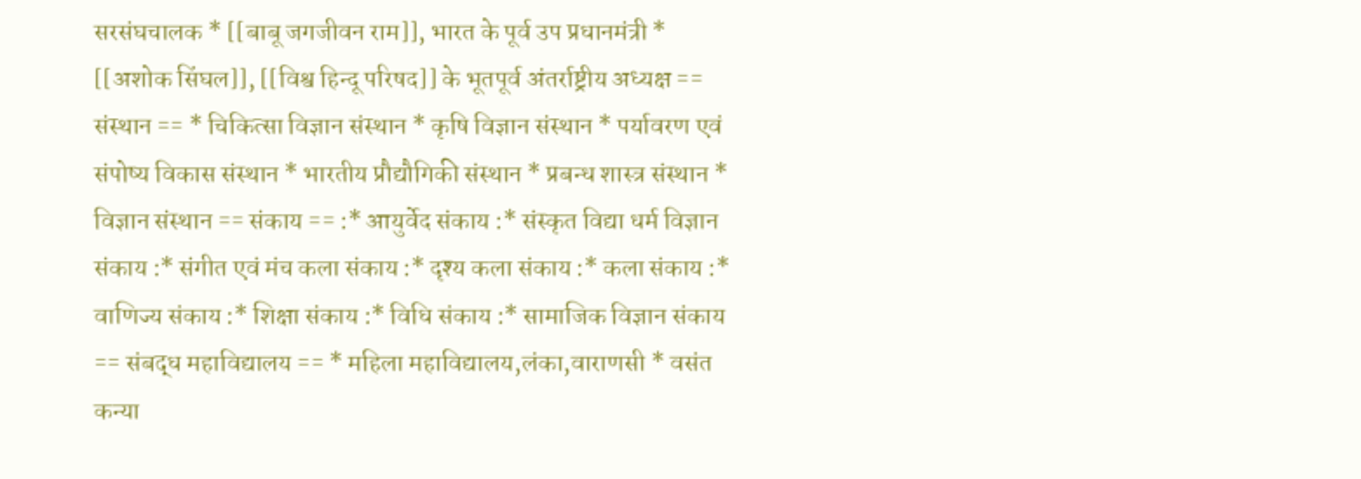सरसंघचालक * [[बाबू जगजीवन राम]], भारत के पूर्व उप प्रधानमंत्री * [[अशोक सिंघल]], [[विश्व हिन्दू परिषद]] के भूतपूर्व अंतर्राष्ट्रीय अध्यक्ष == संस्थान == * चिकित्सा विज्ञान संस्थान * कृषि विज्ञान संस्थान * पर्यावरण एवं संपोष्य विकास संस्थान * भारतीय प्रौद्यौगिकी संस्थान * प्रबन्ध शास्त्र संस्थान * विज्ञान संस्थान == संकाय == :* आयुर्वेद संकाय :* संस्कृत विद्या धर्म विज्ञान संकाय :* संगीत एवं मंच कला संकाय :* दृश्य कला संकाय :* कला संकाय :* वाणिज्य संकाय :* शिक्षा संकाय :* विधि संकाय :* सामाजिक विज्ञान संकाय == संबद्ध महाविद्यालय == * महिला महाविद्यालय,लंका,वाराणसी * वसंत कन्या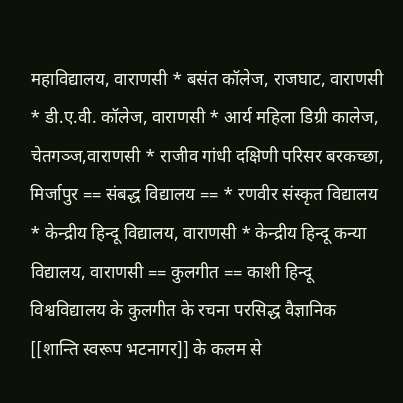महाविद्यालय, वाराणसी * बसंत कॉलेज, राजघाट, वाराणसी * डी.ए.वी. कॉलेज, वाराणसी * आर्य महिला डिग्री कालेज, चेतगञ्ज,वाराणसी * राजीव गांधी दक्षिणी परिसर बरकच्छा, मिर्जापुर == संबद्ध विद्यालय == * रणवीर संस्कृत विद्यालय * केन्द्रीय हिन्दू विद्यालय, वाराणसी * केन्द्रीय हिन्दू कन्या विद्यालय, वाराणसी == कुलगीत == काशी हिन्दू विश्वविद्यालय के कुलगीत के रचना परसिद्ध वैज्ञानिक [[शान्ति स्वरूप भटनागर]] के कलम से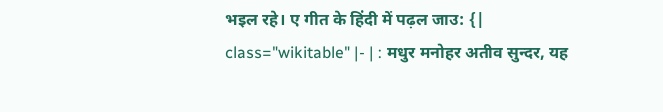भइल रहे। ए गीत के हिंदी में पढ़ल जाउ: {| class="wikitable" |- | : मधुर मनोहर अतीव सुन्दर, यह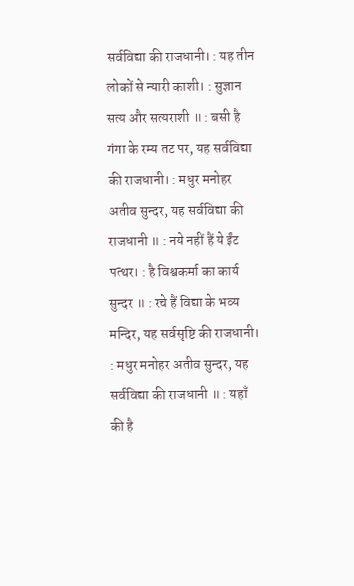सर्वविद्या की राजधानी। : यह तीन लोकों से न्यारी काशी। : सुज्ञान सत्य और सत्यराशी ॥ : बसी है गंगा के रम्य तट पर, यह सर्वविद्या की राजधानी। : मधुर मनोहर अतीव सुन्दर, यह सर्वविद्या की राजधानी ॥ : नये नहीं हैं ये ईंट पत्थर। : है विश्वकर्मा का कार्य सुन्दर ॥ : रचे हैं विद्या के भव्य मन्दिर, यह सर्वसृष्टि की राजधानी। : मधुर मनोहर अतीव सुन्दर, यह सर्वविद्या की राजधानी ॥ : यहाँ की है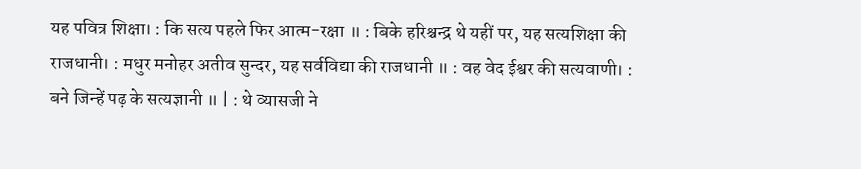यह पवित्र शिक्षा। : कि सत्य पहले फिर आत्म-रक्षा ॥ : बिके हरिश्चन्द्र थे यहीं पर, यह सत्यशिक्षा की राजधानी। : मधुर मनोहर अतीव सुन्दर, यह सर्वविद्या की राजधानी ॥ : वह वेद ईश्वर की सत्यवाणी। : बने जिन्हें पढ़ के सत्यज्ञानी ॥ | : थे व्यासजी ने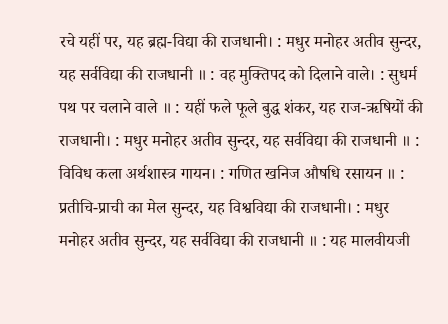रचे यहीं पर, यह ब्रह्म-विद्या की राजधानी। : मधुर मनोहर अतीव सुन्दर, यह सर्वविद्या की राजधानी ॥ : वह मुक्तिपद को दिलाने वाले। : सुधर्म पथ पर चलाने वाले ॥ : यहीं फले फूले बुद्ध शंकर, यह राज-ऋषियों की राजधानी। : मधुर मनोहर अतीव सुन्दर, यह सर्वविद्या की राजधानी ॥ : विविध कला अर्थशास्त्र गायन। : गणित खनिज औषधि रसायन ॥ : प्रतीचि-प्राची का मेल सुन्दर, यह विश्वविद्या की राजधानी। : मधुर मनोहर अतीव सुन्दर, यह सर्वविद्या की राजधानी ॥ : यह मालवीयजी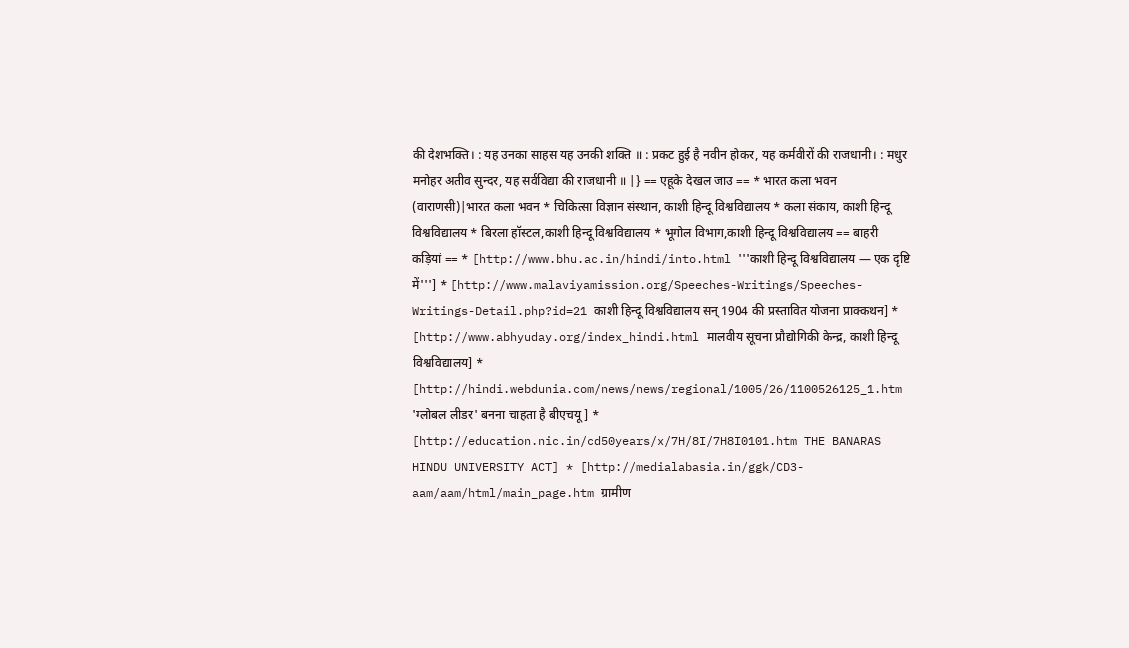की देशभक्ति। : यह उनका साहस यह उनकी शक्ति ॥ : प्रकट हुई है नवीन होकर, यह कर्मवीरों की राजधानी। : मधुर मनोहर अतीव सुन्दर, यह सर्वविद्या की राजधानी ॥ |} == एहूके देखल जाउ == * भारत कला भवन (वाराणसी)|भारत कला भवन * चिकित्सा विज्ञान संस्थान, काशी हिन्दू विश्वविद्यालय * कला संकाय, काशी हिन्दू विश्वविद्यालय * बिरला हॉस्टल,काशी हिन्दू विश्वविद्यालय * भूगोल विभाग,काशी हिन्दू विश्वविद्यालय == बाहरी कड़ियां == * [http://www.bhu.ac.in/hindi/into.html '''काशी हिन्दू विश्वविद्यालय — एक दृष्टि में'''] * [http://www.malaviyamission.org/Speeches-Writings/Speeches-Writings-Detail.php?id=21 काशी हिन्दू विश्वविद्यालय सन् 1904 की प्रस्तावित योजना प्राक्कथन] * [http://www.abhyuday.org/index_hindi.html मालवीय सूचना प्रौद्योगिकी केन्द्र, काशी हिन्दू विश्वविद्यालय] * [http://hindi.webdunia.com/news/news/regional/1005/26/1100526125_1.htm 'ग्लोबल लीडर' बनना चाहता है बीएचयू] * [http://education.nic.in/cd50years/x/7H/8I/7H8I0101.htm THE BANARAS HINDU UNIVERSITY ACT] * [http://medialabasia.in/ggk/CD3-aam/aam/html/main_page.htm ग्रामीण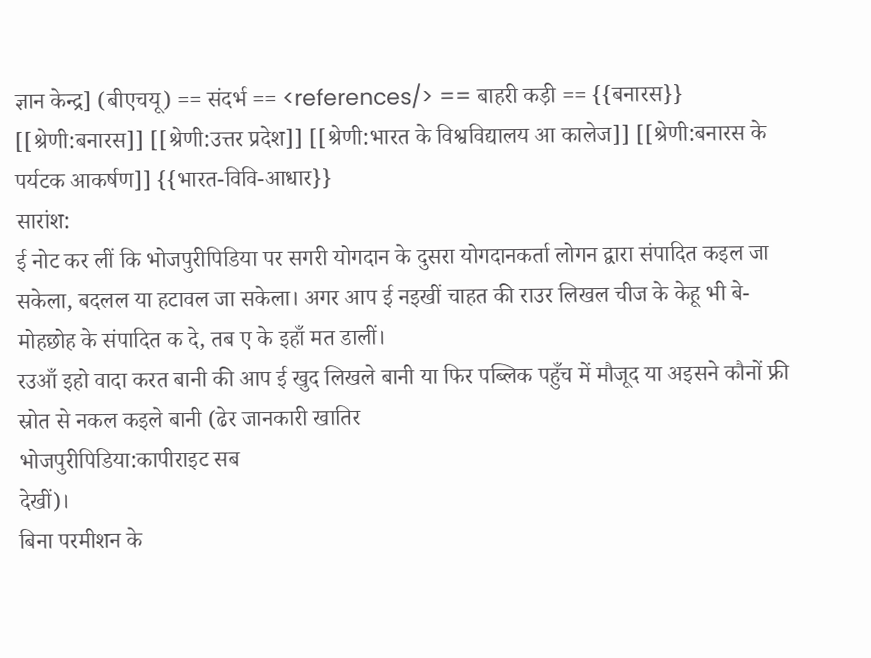ज्ञान केन्द्र] (बीएचयू) == संदर्भ == <references/> == बाहरी कड़ी == {{बनारस}} [[श्रेणी:बनारस]] [[श्रेणी:उत्तर प्रदेश]] [[श्रेणी:भारत के विश्वविद्यालय आ कालेज]] [[श्रेणी:बनारस के पर्यटक आकर्षण]] {{भारत-विवि-आधार}}
सारांश:
ई नोट कर लीं कि भोजपुरीपिडिया पर सगरी योगदान के दुसरा योगदानकर्ता लोगन द्वारा संपादित कइल जा सकेला, बदलल या हटावल जा सकेला। अगर आप ई नइखीं चाहत की राउर लिखल चीज के केहू भी बे-मोहछोह के संपादित क दे, तब ए के इहाँ मत डालीं।
रउआँ इहो वादा करत बानी की आप ई खुद लिखले बानी या फिर पब्लिक पहुँच में मौजूद या अइसने कौनों फ्री स्रोत से नकल कइले बानी (ढेर जानकारी खातिर
भोजपुरीपिडिया:कापीराइट सब
देखीं)।
बिना परमीशन के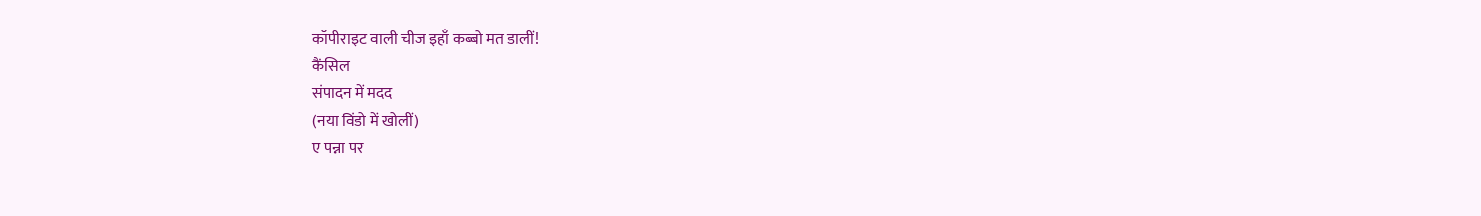कॉपीराइट वाली चीज इहाँ कब्बो मत डालीं!
कैंसिल
संपादन में मदद
(नया विंडो में खोलीं)
ए पन्ना पर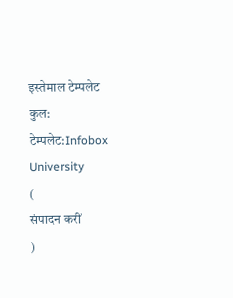इस्तेमाल टेम्पलेट कुल:
टेम्पलेट:Infobox University
(
संपादन करीं
)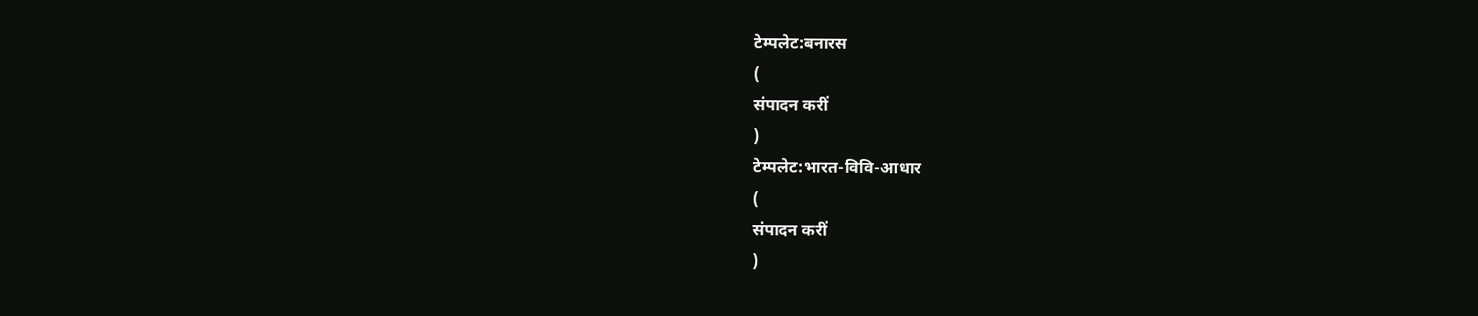टेम्पलेट:बनारस
(
संपादन करीं
)
टेम्पलेट:भारत-विवि-आधार
(
संपादन करीं
)